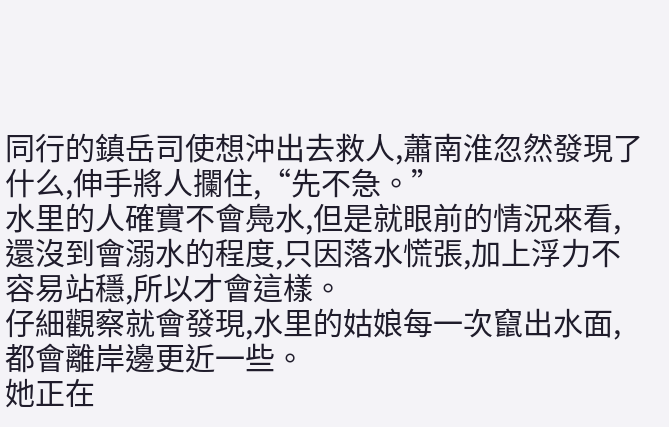同行的鎮岳司使想沖出去救人,蕭南淮忽然發現了什么,伸手將人攔住,“先不急。”
水里的人確實不會鳧水,但是就眼前的情況來看,還沒到會溺水的程度,只因落水慌張,加上浮力不容易站穩,所以才會這樣。
仔細觀察就會發現,水里的姑娘每一次竄出水面,都會離岸邊更近一些。
她正在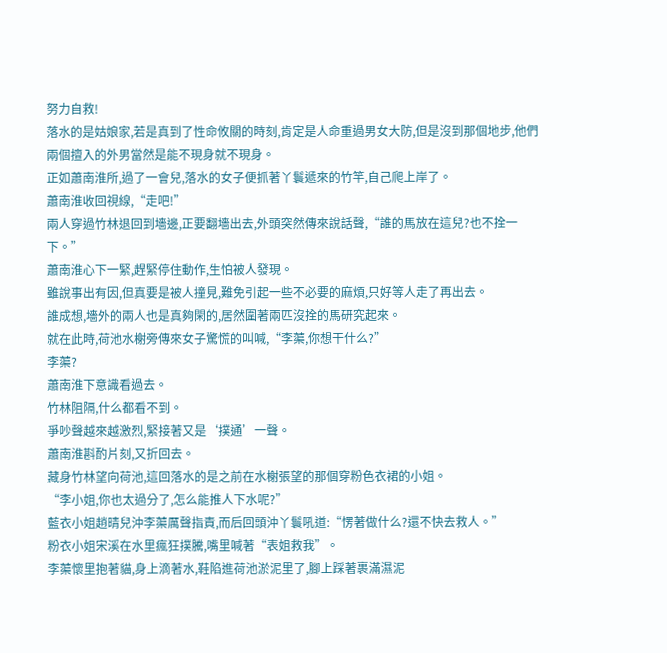努力自救!
落水的是姑娘家,若是真到了性命攸關的時刻,肯定是人命重過男女大防,但是沒到那個地步,他們兩個擅入的外男當然是能不現身就不現身。
正如蕭南淮所,過了一會兒,落水的女子便抓著丫鬟遞來的竹竿,自己爬上岸了。
蕭南淮收回視線,“走吧!”
兩人穿過竹林退回到墻邊,正要翻墻出去,外頭突然傳來說話聲,“誰的馬放在這兒?也不拴一下。”
蕭南淮心下一緊,趕緊停住動作,生怕被人發現。
雖說事出有因,但真要是被人撞見,難免引起一些不必要的麻煩,只好等人走了再出去。
誰成想,墻外的兩人也是真夠閑的,居然圍著兩匹沒拴的馬研究起來。
就在此時,荷池水榭旁傳來女子驚慌的叫喊,“李蕖,你想干什么?”
李蕖?
蕭南淮下意識看過去。
竹林阻隔,什么都看不到。
爭吵聲越來越激烈,緊接著又是‘撲通’一聲。
蕭南淮斟酌片刻,又折回去。
藏身竹林望向荷池,這回落水的是之前在水榭張望的那個穿粉色衣裙的小姐。
“李小姐,你也太過分了,怎么能推人下水呢?”
藍衣小姐趙晴兒沖李蕖厲聲指責,而后回頭沖丫鬟吼道:“愣著做什么?還不快去救人。”
粉衣小姐宋溪在水里瘋狂撲騰,嘴里喊著“表姐救我”。
李蕖懷里抱著貓,身上滴著水,鞋陷進荷池淤泥里了,腳上踩著裹滿濕泥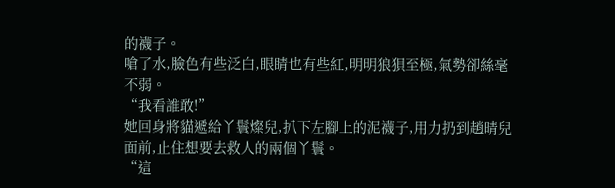的襪子。
嗆了水,臉色有些泛白,眼睛也有些紅,明明狼狽至極,氣勢卻絲毫不弱。
“我看誰敢!”
她回身將貓遞給丫鬟燦兒,扒下左腳上的泥襪子,用力扔到趙晴兒面前,止住想要去救人的兩個丫鬟。
“這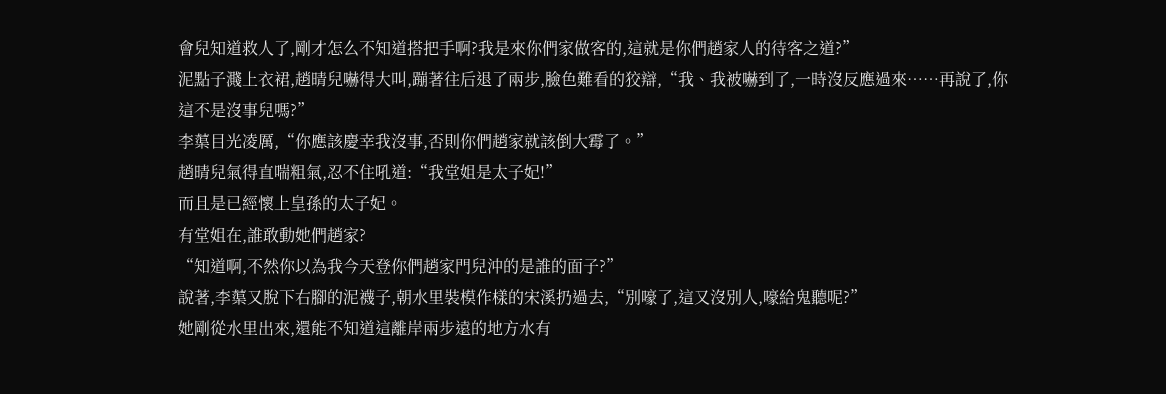會兒知道救人了,剛才怎么不知道搭把手啊?我是來你們家做客的,這就是你們趙家人的待客之道?”
泥點子濺上衣裙,趙晴兒嚇得大叫,蹦著往后退了兩步,臉色難看的狡辯,“我、我被嚇到了,一時沒反應過來……再說了,你這不是沒事兒嗎?”
李蕖目光凌厲,“你應該慶幸我沒事,否則你們趙家就該倒大霉了。”
趙晴兒氣得直喘粗氣,忍不住吼道:“我堂姐是太子妃!”
而且是已經懷上皇孫的太子妃。
有堂姐在,誰敢動她們趙家?
“知道啊,不然你以為我今天登你們趙家門兒沖的是誰的面子?”
說著,李蕖又脫下右腳的泥襪子,朝水里裝模作樣的宋溪扔過去,“別嚎了,這又沒別人,嚎給鬼聽呢?”
她剛從水里出來,還能不知道這離岸兩步遠的地方水有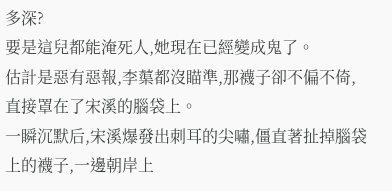多深?
要是這兒都能淹死人,她現在已經變成鬼了。
估計是惡有惡報,李蕖都沒瞄準,那襪子卻不偏不倚,直接罩在了宋溪的腦袋上。
一瞬沉默后,宋溪爆發出刺耳的尖嘯,僵直著扯掉腦袋上的襪子,一邊朝岸上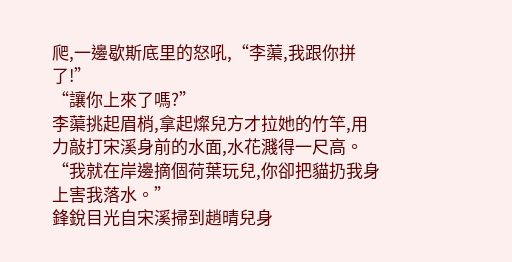爬,一邊歇斯底里的怒吼,“李蕖,我跟你拼了!”
“讓你上來了嗎?”
李蕖挑起眉梢,拿起燦兒方才拉她的竹竿,用力敲打宋溪身前的水面,水花濺得一尺高。
“我就在岸邊摘個荷葉玩兒,你卻把貓扔我身上害我落水。”
鋒銳目光自宋溪掃到趙晴兒身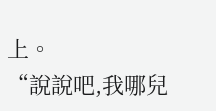上。
“說說吧,我哪兒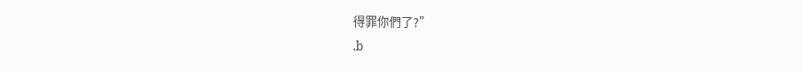得罪你們了?”
.b